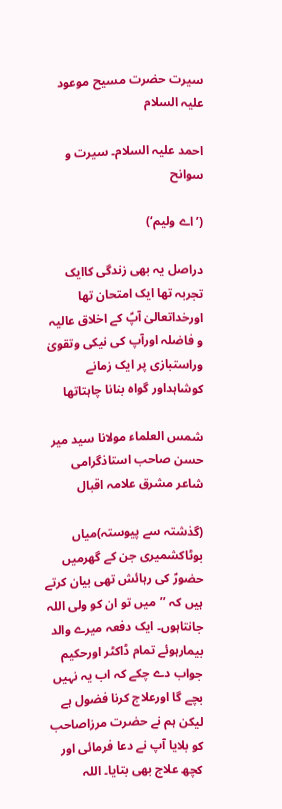سیرت حضرت مسیح موعود علیہ السلام

احمد علیہ السلام۔ سیرت و سوانح

(’اے ولیم‘)

دراصل یہ بھی زندگی کاایک تجربہ تھا ایک امتحان تھا اورخداتعالیٰ آپؑ کے اخلاق عالیہ و فاضلہ اورآپ کی نیکی وتقویٰ وراستبازی پر ایک زمانے کوشاہداور گواہ بنانا چاہتاتھا

شمس العلماء مولانا سید میر حسن صاحب استاذگرامی شاعر مشرق علامہ اقبال

(گذشتہ سے پیوستہ)میاں بوٹاکشمیری جن کے گھرمیں حضورؑ کی رہائش تھی بیان کرتے ہیں کہ ’’میں تو ان کو ولی اللہ جانتاہوں۔ ایک دفعہ میرے والد بیمارہوئے تمام ڈاکٹر اورحکیم جواب دے چکے کہ اب یہ نہیں بچے گا اورعلاج کرنا فضول ہے لیکن ہم نے حضرت مرزاصاحب کو بلایا آپ نے دعا فرمائی اور کچھ علاج بھی بتایا۔ اللہ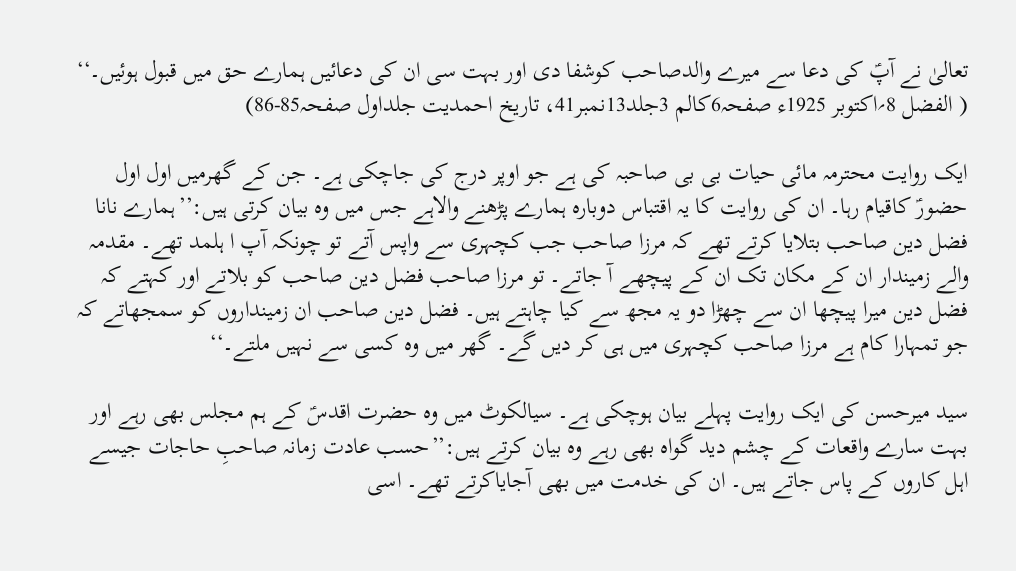تعالیٰ نے آپؑ کی دعا سے میرے والدصاحب کوشفا دی اور بہت سی ان کی دعائیں ہمارے حق میں قبول ہوئیں۔‘‘ ( الفضل 8؍اکتوبر 1925ء صفحہ6کالم 3جلد13نمبر41، تاریخ احمدیت جلداول صفحہ85-86)

ایک روایت محترمہ مائی حیات بی بی صاحبہ کی ہے جو اوپر درج کی جاچکی ہے۔ جن کے گھرمیں اول اول حضورؑ کاقیام رہا۔ ان کی روایت کا یہ اقتباس دوبارہ ہمارے پڑھنے والاہے جس میں وہ بیان کرتی ہیں:’’ہمارے نانا فضل دین صاحب بتلایا کرتے تھے کہ مرزا صاحب جب کچہری سے واپس آتے تو چونکہ آپ ا ہلمد تھے۔ مقدمہ والے زمیندار ان کے مکان تک ان کے پیچھے آ جاتے۔ تو مرزا صاحب فضل دین صاحب کو بلاتے اور کہتے کہ فضل دین میرا پیچھا ان سے چھڑا دو یہ مجھ سے کیا چاہتے ہیں۔ فضل دین صاحب ان زمینداروں کو سمجھاتے کہ جو تمہارا کام ہے مرزا صاحب کچہری میں ہی کر دیں گے۔ گھر میں وہ کسی سے نہیں ملتے۔‘‘

سید میرحسن کی ایک روایت پہلے بیان ہوچکی ہے۔ سیالکوٹ میں وہ حضرت اقدسؑ کے ہم مجلس بھی رہے اور بہت سارے واقعات کے چشم دید گواہ بھی رہے وہ بیان کرتے ہیں:’’حسب عادت زمانہ صاحبِ حاجات جیسے اہل کاروں کے پاس جاتے ہیں۔ ان کی خدمت میں بھی آجایاکرتے تھے۔ اسی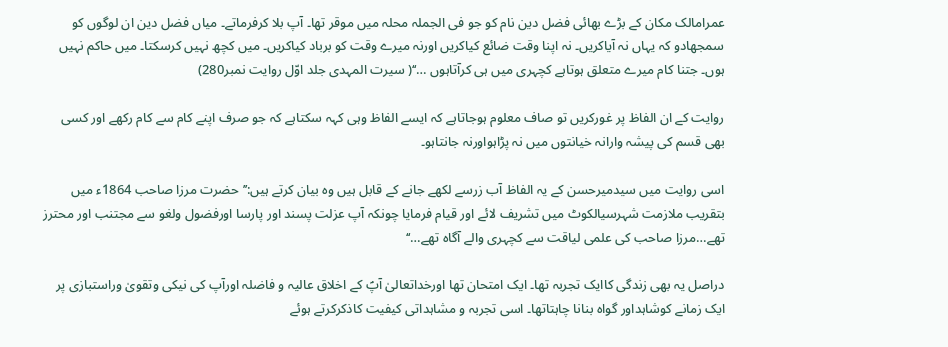عمرامالک مکان کے بڑے بھائی فضل دین نام کو جو فی الجملہ محلہ میں موقر تھا۔ آپ بلا کرفرماتے۔ میاں فضل دین ان لوگوں کو سمجھادو کہ یہاں نہ آیاکریں۔ نہ اپنا وقت ضائع کیاکریں اورنہ میرے وقت کو برباد کیاکریں۔ میں کچھ نہیں کرسکتا۔ میں حاکم نہیں ہوں۔ جتنا کام میرے متعلق ہوتاہے کچہری میں ہی کرآتاہوں …‘‘( سیرت المہدی جلد اوّل روایت نمبر280)

روایت کے ان الفاظ پر غورکریں تو صاف معلوم ہوجاتاہے کہ ایسے الفاظ وہی کہہ سکتاہے کہ جو صرف اپنے کام سے کام رکھے اور کسی بھی قسم کی پیشہ وارانہ خیانتوں میں نہ پڑاہواورنہ جانتاہو۔

اسی روایت میں سیدمیرحسن کے یہ الفاظ آب زرسے لکھے جانے کے قابل ہیں وہ بیان کرتے ہیں:’’حضرت مرزا صاحب 1864ء میں بتقریب ملازمت شہرسیالکوٹ میں تشریف لائے اور قیام فرمایا چونکہ آپ عزلت پسند اور پارسا اورفضول ولغو سے مجتنب اور محترز تھے…مرزا صاحب کی علمی لیاقت سے کچہری والے آگاہ تھے…‘‘

دراصل یہ بھی زندگی کاایک تجربہ تھا۔ ایک امتحان تھا اورخداتعالیٰ آپؑ کے اخلاق عالیہ و فاضلہ اورآپ کی نیکی وتقویٰ وراستبازی پر ایک زمانے کوشاہداور گواہ بنانا چاہتاتھا۔ اسی تجربہ و مشاہداتی کیفیت کاذکرکرتے ہوئے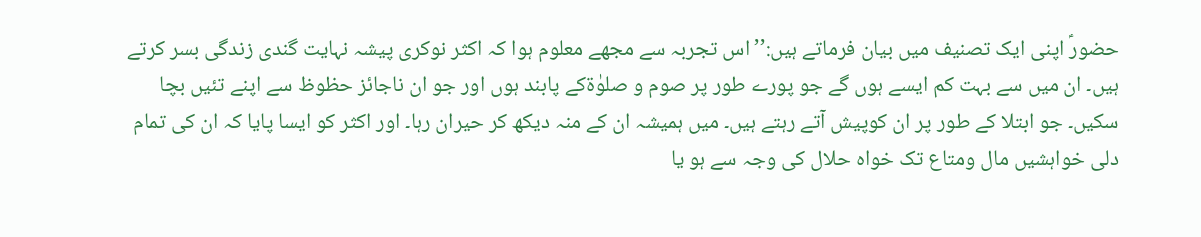حضورؑ اپنی ایک تصنیف میں بیان فرماتے ہیں:’’اس تجربہ سے مجھے معلوم ہوا کہ اکثر نوکری پیشہ نہایت گندی زندگی بسر کرتے ہیں۔ ان میں سے بہت کم ایسے ہوں گے جو پورے طور پر صوم و صلوٰةکے پابند ہوں اور جو ان ناجائز حظوظ سے اپنے تئیں بچا سکیں۔ جو ابتلا کے طور پر ان کوپیش آتے رہتے ہیں۔ میں ہمیشہ ان کے منہ دیکھ کر حیران رہا۔ اور اکثر کو ایسا پایا کہ ان کی تمام دلی خواہشیں مال ومتاع تک خواہ حلال کی وجہ سے ہو یا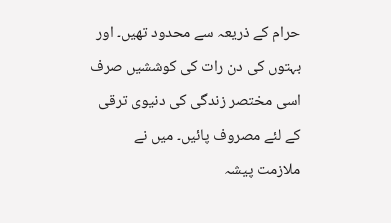حرام کے ذریعہ سے محدود تھیں۔ اور بہتوں کی دن رات کی کوششیں صرف اسی مختصر زندگی کی دنیوی ترقی کے لئے مصروف پائیں۔ میں نے ملازمت پیشہ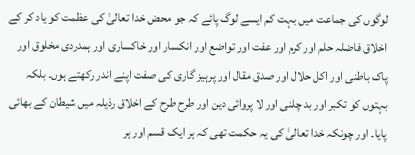لوگوں کی جماعت میں بہت کم ایسے لوگ پائے کہ جو محض خدا تعالیٰ کی عظمت کو یاد کر کے اخلاق فاضلہ حلم اور کرم اور عفت اور تواضع اور انکسار اور خاکساری اور ہمدردی مخلوق اور پاک باطنی اور اکل حلال اور صدق مقال اور پرہیز گاری کی صفت اپنے اندر رکھتے ہوں۔ بلکہ بہتوں کو تکبر اور بد چلنی اور لا پروائی دین اور طرح طرح کے اخلاق رذیلہ میں شیطان کے بھائی پایا۔ اور چونکہ خدا تعالیٰ کی یہ حکمت تھی کہ ہر ایک قسم اور ہر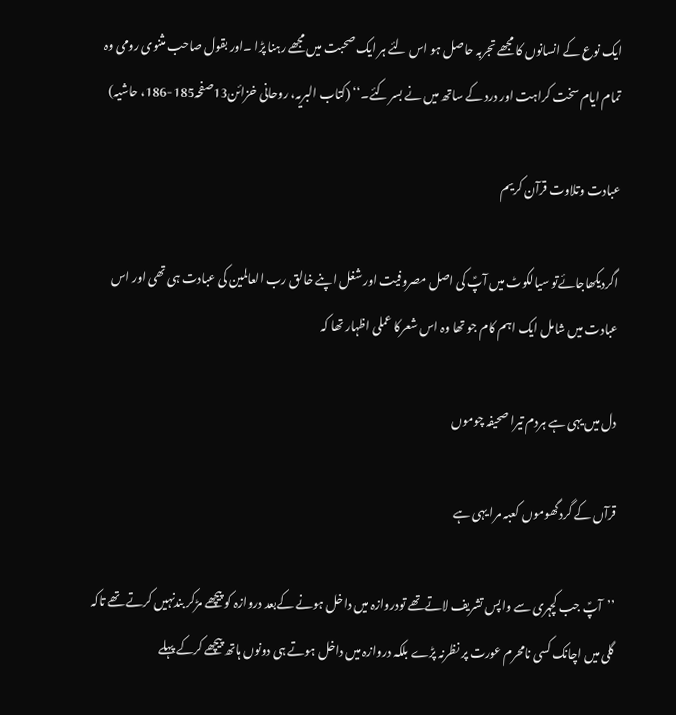ایک نوع کے انسانوں کا مجھے تجربہ حاصل ہو اس لئے ہر ایک صحبت میں مجھے رہنا پڑا ۔اور بقول صاحب مثنوی رومی وہ تمام ایام سخت کراہت اور درد کے ساتھ میں نے بسر کئے۔‘‘ (کتاب البریہ، روحانی خزائن13صفحہ185-186، حاشیہ)

عبادت وتلاوت قرآن کریم

اگردیکھاجائےتو سیالکوٹ میں آپؑ کی اصل مصروفیت اور شغل اپنے خالق رب العالمین کی عبادت ہی تھی اور اس عبادت میں شامل ایک اہم کام جو تھا وہ اس شعرکا عملی اظہار تھا کہ

دل میں یہی ہے ہردم تیرا صحیفہ چوموں

قرآں کے گردگھوموں کعبہ مرا یہی ہے

’’آپؑ جب کچہری سے واپس تشریف لاتےتھے تودروازہ میں داخل ہونے کےبعد دروازہ کو پیچھے مڑکر بندنہیں کرتے تھے تاکہ گلی میں اچانک کسی نامحرم عورت پر نظرنہ پڑے بلکہ دروازہ میں داخل ہوتے ہی دونوں ہاتھ پیچھے کرکے پہلے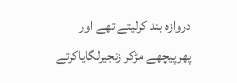دروازہ بند کرلیتے تھے اور پھرپیچھے مڑکر زنجیرلگایاکرتے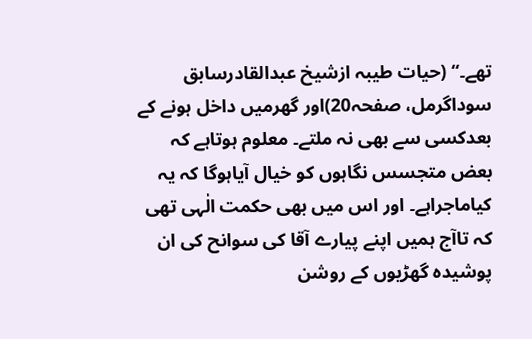تھے۔‘‘ (حیات طیبہ ازشیخ عبدالقادرسابق سوداگرمل، صفحہ20)اور گھرمیں داخل ہونے کے بعدکسی سے بھی نہ ملتے۔ معلوم ہوتاہے کہ بعض متجسس نگاہوں کو خیال آیاہوگا کہ یہ کیاماجراہے۔ اور اس میں بھی حکمت الٰہی تھی کہ تاآج ہمیں اپنے پیارے آقا کی سوانح کی ان پوشیدہ گھڑیوں کے روشن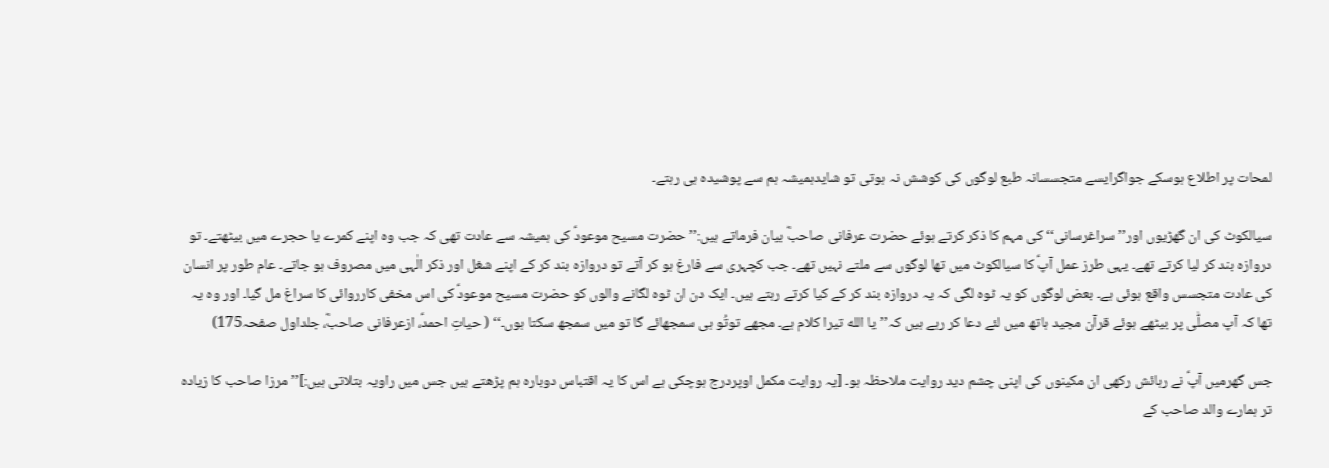لمحات پر اطلاع ہوسکے جواگرایسے متجسسانہ طبع لوگوں کی کوشش نہ ہوتی تو شایدہمیشہ ہم سے پوشیدہ ہی رہتے۔

سیالکوٹ کی ان گھڑیوں اور’’سراغرسانی‘‘کی مہم کا ذکر کرتے ہوئے حضرت عرفانی صاحبؓ بیان فرماتے ہیں:’’حضرت مسیح موعودؑ کی ہمیشہ سے عادت تھی کہ جب وہ اپنے کمرے یا حجرے میں بیٹھتے۔ تو دروازہ بند کر لیا کرتے تھے۔ یہی طرز عمل آپؑ کا سیالکوٹ میں تھا لوگوں سے ملتے نہیں تھے۔ جب کچہری سے فارغ ہو کر آتے تو دروازہ بند کر کے اپنے شغل اور ذکر الٰہی میں مصروف ہو جاتے۔ عام طور پر انسان کی عادت متجسس واقع ہوئی ہے۔ بعض لوگوں کو یہ ٹوہ لگی کہ یہ دروازہ بند کر کے کیا کرتے رہتے ہیں۔ ایک دن ان ٹوہ لگانے والوں کو حضرت مسیح موعودؑ کی اس مخفی کارروائی کا سراغ مل گیا۔ اور وہ یہ تھا کہ آپ مصلّٰی پر بیٹھے ہوئے قرآن مجید ہاتھ میں لئے دعا کر رہے ہیں کہ’’یا الله تیرا کلام ہے۔ مجھے توتُو ہی سمجھائے گا تو میں سمجھ سکتا ہوں۔‘‘ ( حیاتِ احمدؑ، ازعرفانی صاحبؓ، جلداول صفحہ175)

جس گھرمیں آپؑ نے رہائش رکھی ان مکینوں کی اپنی چشم دید روایت ملاحظہ ہو۔ [یہ روایت مکمل اوپردرج ہوچکی ہے اس کا یہ اقتباس دوبارہ ہم پڑھتے ہیں جس میں راویہ بتلاتی ہیں:]’’مرزا صاحب کا زیادہ تر ہمارے والد صاحب کے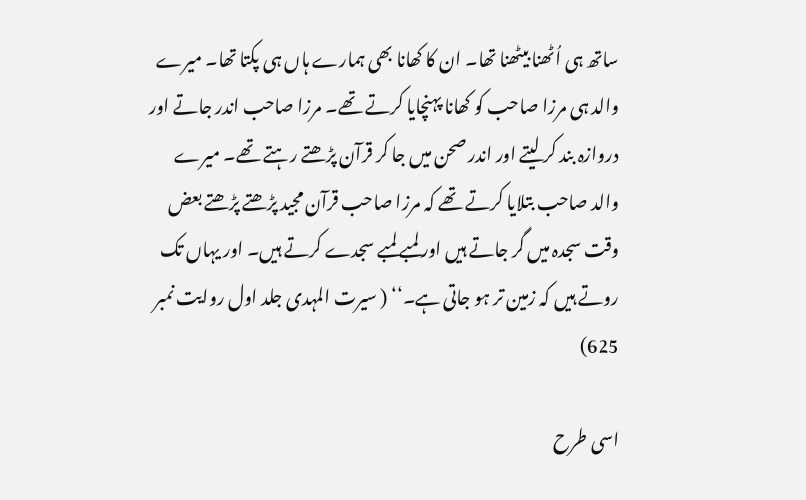ساتھ ہی اُٹھنا بیٹھنا تھا۔ ان کا کھانا بھی ہمارے ہاں ہی پکتا تھا۔ میرے والد ہی مرزا صاحب کو کھانا پہنچایا کرتے تھے۔ مرزا صاحب اندر جاتے اور دروازہ بند کر لیتے اور اندر صحن میں جا کر قرآن پڑھتے رہتے تھے۔ میرے والد صاحب بتلایا کرتے تھے کہ مرزا صاحب قرآن مجید پڑھتے پڑھتے بعض وقت سجدہ میں گر جاتے ہیں اور لمبے لمبے سجدے کرتے ہیں۔ اور یہاں تک روتے ہیں کہ زمین تر ہو جاتی ہے۔‘‘ ( سیرت المہدی جلد اول روایت نمبر 625)

اسی طرح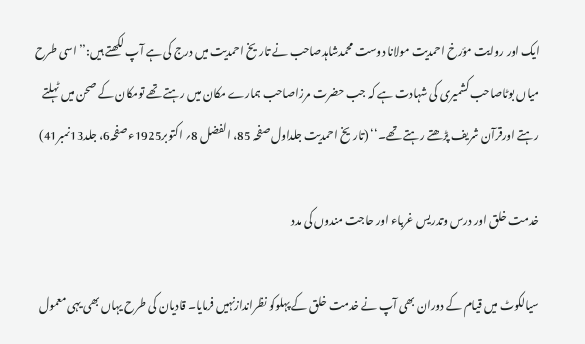ایک اور روایت مؤرخ احمدیت مولانا دوست محمدشاہدصاحب نے تاریخ احمدیت میں درج کی ہے آپ لکھتے ہیں:’’اسی طرح میاں بوٹاصاحب کشمیری کی شہادت ہے کہ جب حضرت مرزاصاحب ہمارے مکان میں رہتے تھے تومکان کے صحن میں ٹہلتے رہتے اورقرآن شریف پڑھتے رہتے تھے۔‘‘ (تاریخ احمدیت جلداول صفحہ 85، الفضل 8؍ اکتوبر1925ء صفحہ6، جلد13نمبر41)

خدمت خلق اور درس وتدریس غرباء اور حاجت مندوں کی مدد

سیالکوٹ میں قیام کے دوران بھی آپ نے خدمت خلق کے پہلوکو نظراندازنہیں فرمایا۔ قادیان کی طرح یہاں بھی یہی معمول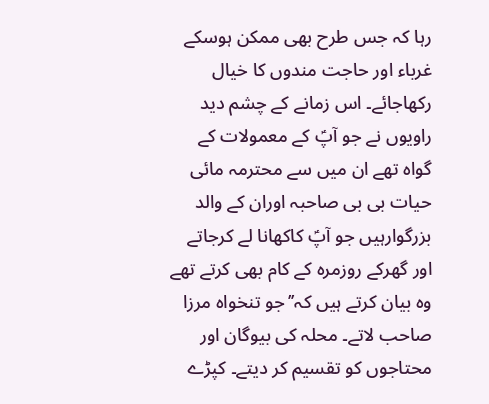رہا کہ جس طرح بھی ممکن ہوسکے غرباء اور حاجت مندوں کا خیال رکھاجائے۔ اس زمانے کے چشم دید راویوں نے جو آپؑ کے معمولات کے گواہ تھے ان میں سے محترمہ مائی حیات بی بی صاحبہ اوران کے والد بزرگوارہیں جو آپؑ کاکھانا لے کرجاتے اور گھرکے روزمرہ کے کام بھی کرتے تھے وہ بیان کرتے ہیں کہ’’جو تنخواہ مرزا صاحب لاتے۔ محلہ کی بیوگان اور محتاجوں کو تقسیم کر دیتے۔ کپڑے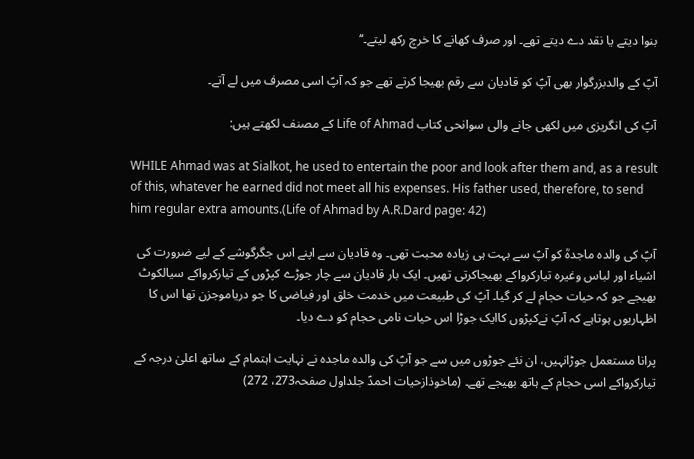بنوا دیتے یا نقد دے دیتے تھے۔ اور صرف کھانے کا خرچ رکھ لیتے۔‘‘

آپؑ کے والدبزرگوار بھی آپؑ کو قادیان سے رقم بھیجا کرتے تھے جو کہ آپؑ اسی مصرف میں لے آتے۔

آپؑ کی انگریزی میں لکھی جانے والی سوانحی کتاب Life of Ahmad کے مصنف لکھتے ہیں:

WHILE Ahmad was at Sialkot, he used to entertain the poor and look after them and, as a result of this, whatever he earned did not meet all his expenses. His father used, therefore, to send him regular extra amounts.(Life of Ahmad by A.R.Dard page: 42)

آپؑ کی والدہ ماجدہؒ کو آپؑ سے بہت ہی زیادہ محبت تھی۔ وہ قادیان سے اپنے اس جگرگوشے کے لیے ضرورت کی اشیاء اور لباس وغیرہ تیارکرواکے بھیجاکرتی تھیں۔ ایک بار قادیان سے چار جوڑے کپڑوں کے تیارکرواکے سیالکوٹ بھیجے جو کہ حیات حجام لے کر گیا۔ آپؑ کی طبیعت میں خدمت خلق اور فیاضی کا جو دریاموجزن تھا اس کا اظہاریوں ہوتاہے کہ آپؑ نےکپڑوں کاایک جوڑا اس حیات نامی حجام کو دے دیا۔

پرانا مستعمل جوڑانہیں، ان نئے جوڑوں میں سے جو آپؑ کی والدہ ماجدہ نے نہایت اہتمام کے ساتھ اعلیٰ درجہ کے تیارکرواکے اسی حجام کے ہاتھ بھیجے تھے۔ (ماخوذازحیات احمدؑ جلداول صفحہ273، 272)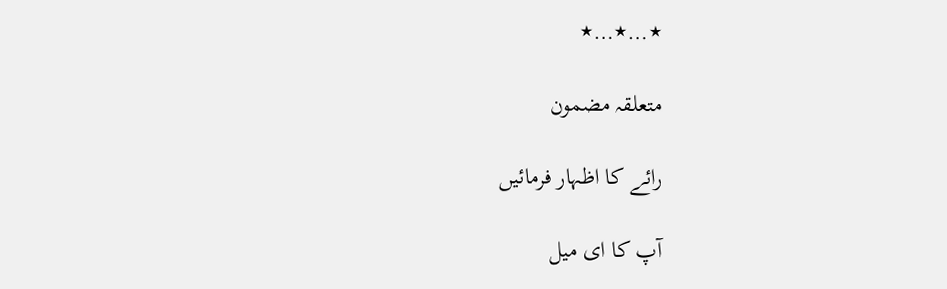٭…٭…٭

متعلقہ مضمون

رائے کا اظہار فرمائیں

آپ کا ای میل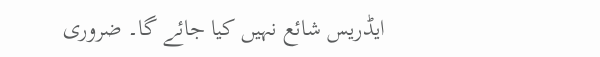ایڈریس شائع نہیں کیا جائے گا۔ ضروری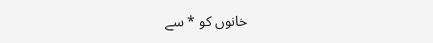خانوں کو * سے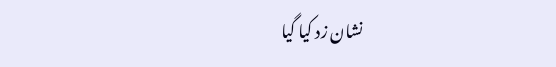نشان زد کیا گیا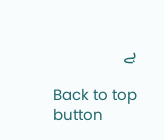ہے

Back to top button